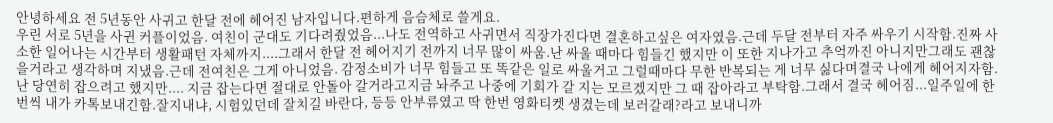안녕하세요 전 5년동안 사귀고 한달 전에 헤어진 남자입니다.편하게 음슴체로 쓸게요.
우린 서로 5년을 사귄 커플이었음. 여친이 군대도 기다려줬었음...나도 전역하고 사귀면서 직장가진다면 결혼하고싶은 여자였음.근데 두달 전부터 자주 싸우기 시작함.진짜 사소한 일어나는 시간부터 생활패턴 자체까지....그래서 한달 전 헤어지기 전까지 너무 많이 싸움.난 싸울 때마다 힘들긴 했지만 이 또한 지나가고 추억까진 아니지만그래도 괜찮을거라고 생각하며 지냈음.근데 전여친은 그게 아니었음. 감정소비가 너무 힘들고 또 똑같은 일로 싸울거고 그럴때마다 무한 반복되는 게 너무 싫다며결국 나에게 헤어지자함.난 당연히 잡으려고 했지만.... 지금 잡는다면 절대로 안돌아 갈거라고지금 놔주고 나중에 기회가 갈 지는 모르겠지만 그 때 잡아라고 부탁함.그래서 결국 헤어짐...일주일에 한번씩 내가 카톡보내긴함.잘지내냐, 시험있던데 잘치길 바란다, 등등 안부류였고 딱 한번 영화티켓 생겼는데 보러갈래?라고 보내니까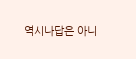역시나답은 아니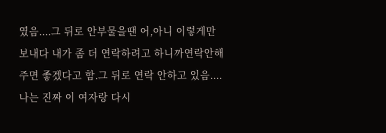였음....그 뒤로 안부물을땐 어,아니 이렇게만 보내다 내가 좀 더 연락하려고 하니까연락안해주면 좋겠다고 함.그 뒤로 연락 안하고 있음.... 나는 진짜 이 여자랑 다시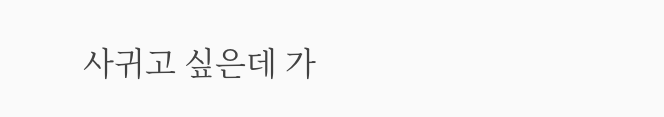사귀고 싶은데 가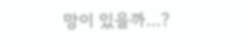망이 있을까...?